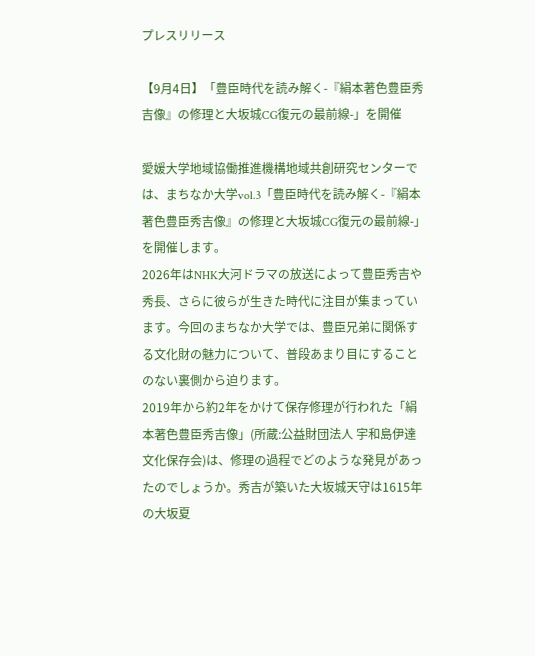プレスリリース

【9月4日】「豊臣時代を読み解く-『絹本著色豊臣秀吉像』の修理と大坂城CG復元の最前線-」を開催

愛媛大学地域協働推進機構地域共創研究センターでは、まちなか大学vol.3「豊臣時代を読み解く-『絹本著色豊臣秀吉像』の修理と大坂城CG復元の最前線-」を開催します。
2026年はNHK大河ドラマの放送によって豊臣秀吉や秀長、さらに彼らが生きた時代に注目が集まっています。今回のまちなか大学では、豊臣兄弟に関係する文化財の魅力について、普段あまり目にすることのない裏側から迫ります。
2019年から約2年をかけて保存修理が行われた「絹本著色豊臣秀吉像」(所蔵:公益財団法人 宇和島伊達文化保存会)は、修理の過程でどのような発見があったのでしょうか。秀吉が築いた大坂城天守は1615年の大坂夏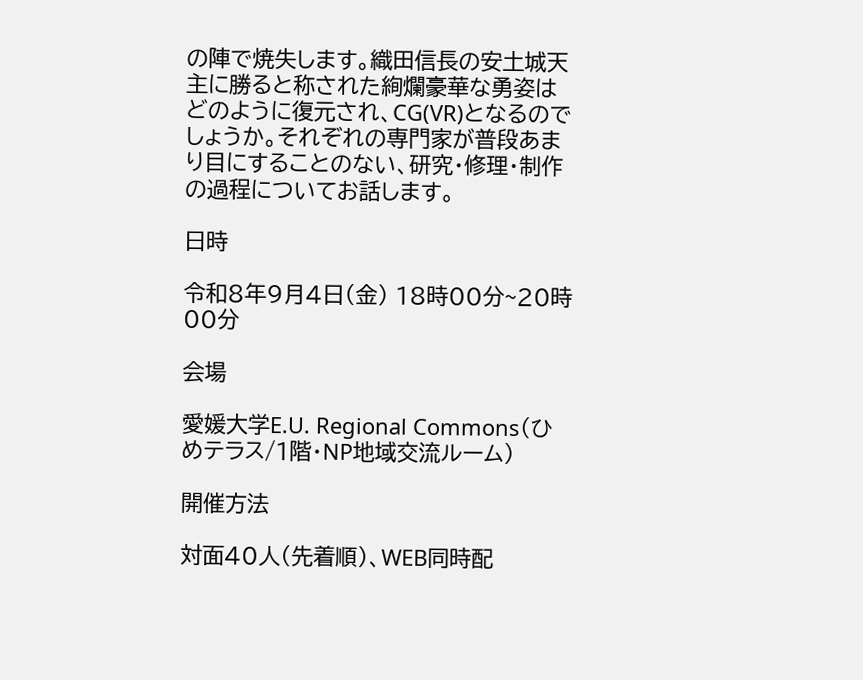の陣で焼失します。織田信長の安土城天主に勝ると称された絢爛豪華な勇姿はどのように復元され、CG(VR)となるのでしょうか。それぞれの専門家が普段あまり目にすることのない、研究・修理・制作の過程についてお話します。

日時

令和8年9月4日(金) 18時00分~20時00分

会場

愛媛大学E.U. Regional Commons(ひめテラス/1階・NP地域交流ルーム)

開催方法

対面40人(先着順)、WEB同時配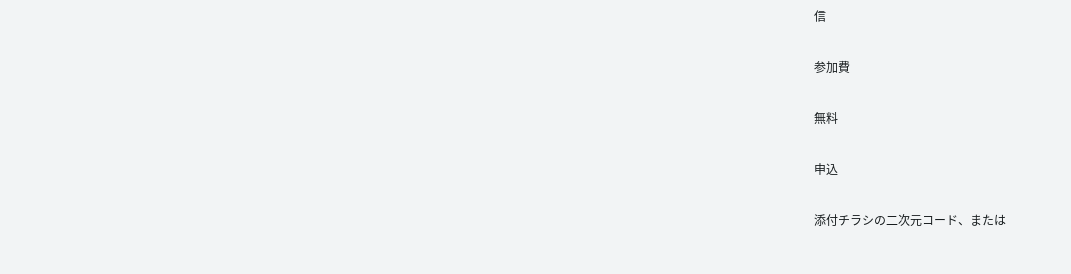信

参加費

無料

申込

添付チラシの二次元コード、または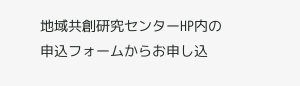地域共創研究センターHP内の申込フォームからお申し込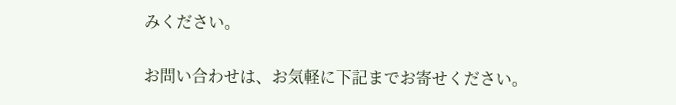みください。

お問い合わせは、お気軽に下記までお寄せください。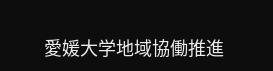愛媛大学地域協働推進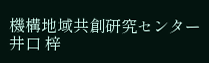機構地域共創研究センター
井口 梓